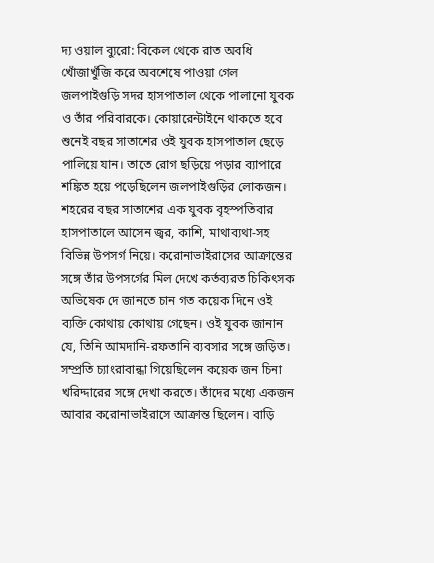দ্য ওয়াল ব্যুরো: বিকেল থেকে রাত অবধি খোঁজাখুঁজি করে অবশেষে পাওয়া গেল জলপাইগুড়ি সদর হাসপাতাল থেকে পালানো যুবক ও তাঁর পরিবারকে। কোয়ারেন্টাইনে থাকতে হবে শুনেই বছর সাতাশের ওই যুবক হাসপাতাল ছেড়ে পালিয়ে যান। তাতে রোগ ছড়িয়ে পড়ার ব্যাপারে শঙ্কিত হয়ে পড়েছিলেন জলপাইগুড়ির লোকজন।
শহরের বছর সাতাশের এক যুবক বৃহস্পতিবার হাসপাতালে আসেন জ্বর, কাশি, মাথাব্যথা-সহ বিভিন্ন উপসর্গ নিয়ে। করোনাভাইরাসের আক্রান্তের সঙ্গে তাঁর উপসর্গের মিল দেখে কর্তব্যরত চিকিৎসক অভিষেক দে জানতে চান গত কয়েক দিনে ওই ব্যক্তি কোথায় কোথায় গেছেন। ওই যুবক জানান যে, তিনি আমদানি-রফতানি ব্যবসার সঙ্গে জড়িত। সম্প্রতি চ্যাংরাবান্ধা গিয়েছিলেন কয়েক জন চিনা খরিদ্দারের সঙ্গে দেখা করতে। তাঁদের মধ্যে একজন আবার করোনাভাইরাসে আক্রান্ত ছিলেন। বাড়ি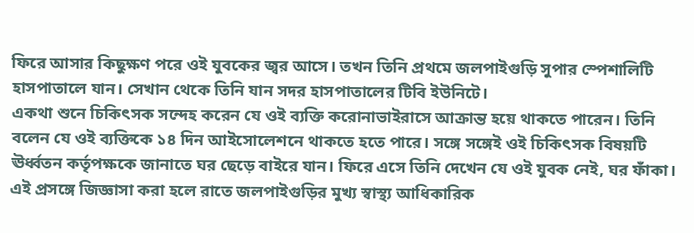ফিরে আসার কিছুক্ষণ পরে ওই যুবকের জ্বর আসে। তখন তিনি প্রথমে জলপাইগুড়ি সুপার স্পেশালিটি হাসপাতালে যান। সেখান থেকে তিনি যান সদর হাসপাতালের টিবি ইউনিটে।
একথা শুনে চিকিৎসক সন্দেহ করেন যে ওই ব্যক্তি করোনাভাইরাসে আক্রান্ত হয়ে থাকতে পারেন। তিনি বলেন যে ওই ব্যক্তিকে ১৪ দিন আইসোলেশনে থাকতে হতে পারে। সঙ্গে সঙ্গেই ওই চিকিৎসক বিষয়টি ঊর্ধ্বতন কর্তৃপক্ষকে জানাতে ঘর ছেড়ে বাইরে যান। ফিরে এসে তিনি দেখেন যে ওই যুবক নেই, ঘর ফাঁকা। এই প্রসঙ্গে জিজ্ঞাসা করা হলে রাতে জলপাইগুড়ির মুখ্য স্বাস্থ্য আধিকারিক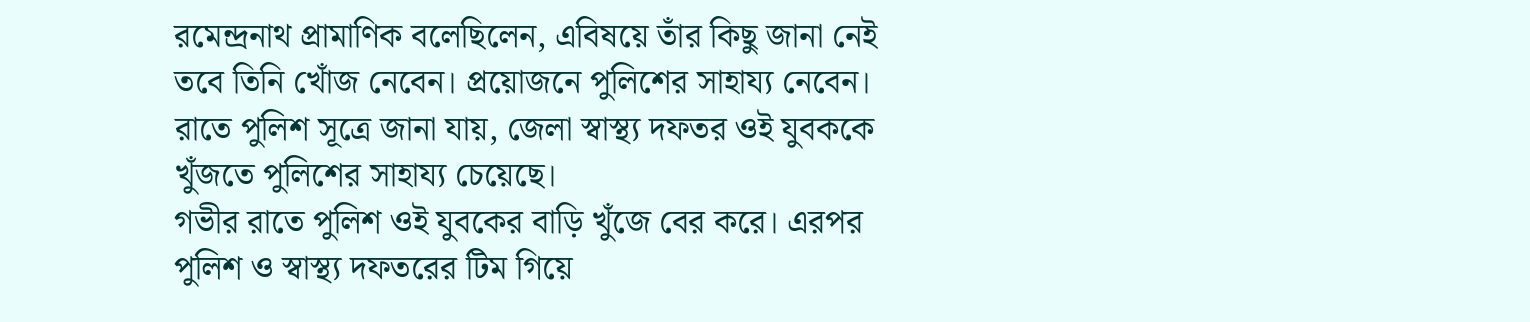রমেন্দ্রনাথ প্রামাণিক বলেছিলেন, এবিষয়ে তাঁর কিছু জানা নেই তবে তিনি খোঁজ নেবেন। প্রয়োজনে পুলিশের সাহায্য নেবেন। রাতে পুলিশ সূত্রে জানা যায়, জেলা স্বাস্থ্য দফতর ওই যুবককে খুঁজতে পুলিশের সাহায্য চেয়েছে।
গভীর রাতে পুলিশ ওই যুবকের বাড়ি খুঁজে বের করে। এরপর পুলিশ ও স্বাস্থ্য দফতরের টিম গিয়ে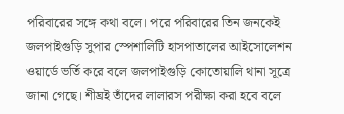পরিবারের সঙ্গে কথা বলে। পরে পরিবারের তিন জনকেই জলপাইগুড়ি সুপার স্পেশালিটি হাসপাতালের আইসোলেশন ওয়ার্ডে ভর্তি করে বলে জলপাইগুড়ি কোতোয়ালি থানা সূত্রে জানা গেছে। শীঘ্রই তাঁদের লালারস পরীক্ষা করা হবে বলে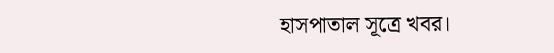হাসপাতাল সূত্রে খবর।